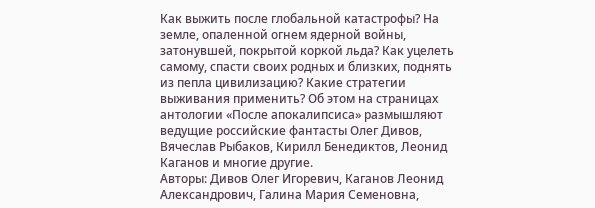Как выжить после глобальной катастрофы? На земле, опаленной огнем ядерной войны, затонувшей, покрытой коркой льда? Как уцелеть самому, спасти своих родных и близких, поднять из пепла цивилизацию? Какие стратегии выживания применить? Об этом на страницах антологии «После апокалипсиса» размышляют ведущие российские фантасты Олег Дивов, Вячеслав Рыбаков, Кирилл Бенедиктов, Леонид Каганов и многие другие.
Авторы: Дивов Олег Игоревич, Каганов Леонид Александрович, Галина Мария Семеновна,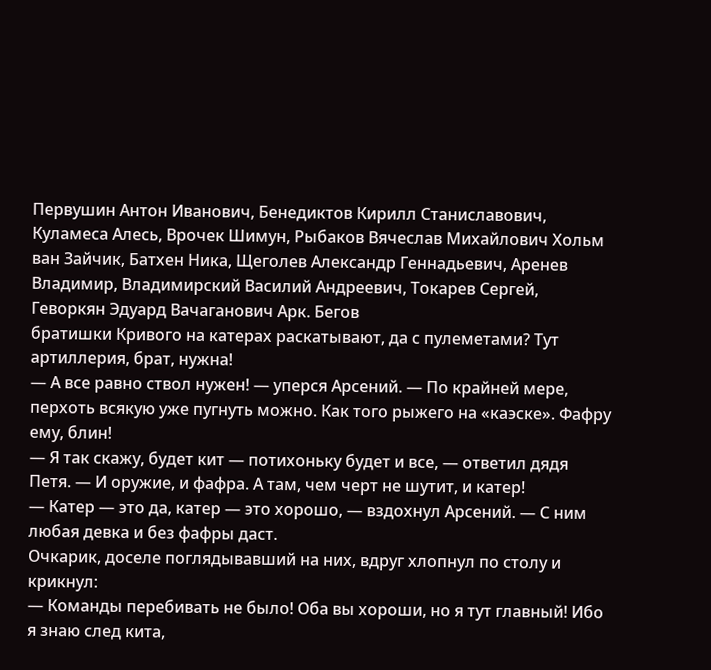Первушин Антон Иванович, Бенедиктов Кирилл Станиславович, Куламеса Алесь, Врочек Шимун, Рыбаков Вячеслав Михайлович Хольм ван Зайчик, Батхен Ника, Щеголев Александр Геннадьевич, Аренев Владимир, Владимирский Василий Андреевич, Токарев Сергей, Геворкян Эдуард Вачаганович Арк. Бегов
братишки Кривого на катерах раскатывают, да с пулеметами? Тут артиллерия, брат, нужна!
— А все равно ствол нужен! — уперся Арсений. — По крайней мере, перхоть всякую уже пугнуть можно. Как того рыжего на «каэске». Фафру ему, блин!
— Я так скажу, будет кит — потихоньку будет и все, — ответил дядя Петя. — И оружие, и фафра. А там, чем черт не шутит, и катер!
— Катер — это да, катер — это хорошо, — вздохнул Арсений. — С ним любая девка и без фафры даст.
Очкарик, доселе поглядывавший на них, вдруг хлопнул по столу и крикнул:
— Команды перебивать не было! Оба вы хороши, но я тут главный! Ибо я знаю след кита,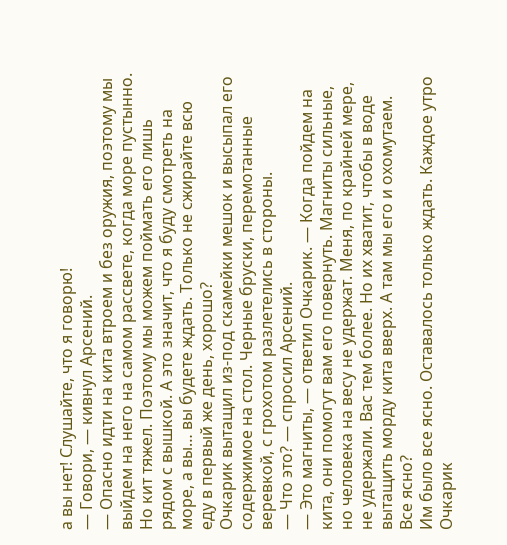а вы нет! Слушайте, что я говорю!
— Говори, — кивнул Арсений.
— Опасно идти на кита втроем и без оружия, поэтому мы выйдем на него на самом рассвете, когда море пустынно. Но кит тяжел. Поэтому мы можем поймать его лишь рядом с вышкой. А это значит, что я буду смотреть на море, а вы… вы будете ждать. Только не сжирайте всю еду в первый же день, хорошо?
Очкарик вытащил из-под скамейки мешок и высыпал его содержимое на стол. Черные бруски, перемотанные веревкой, с грохотом разлетелись в стороны.
— Что это? — спросил Арсений.
— Это магниты, — ответил Очкарик. — Когда пойдем на кита, они помогут вам его повернуть. Магниты сильные, но человека на весу не удержат. Меня, по крайней мере, не удержали. Вас тем более. Но их хватит, чтобы в воде вытащить морду кита вверх. А там мы его и охомутаем. Все ясно?
Им было все ясно. Оставалось только ждать. Каждое утро Очкарик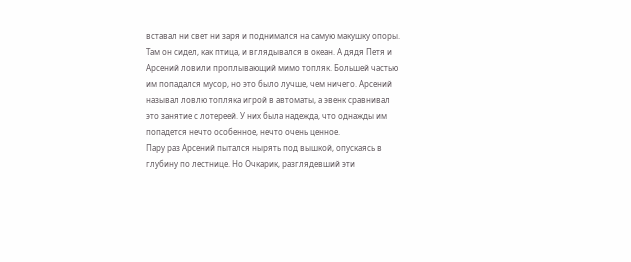вставал ни свет ни заря и поднимался на самую макушку опоры. Там он сидел, как птица, и вглядывался в океан. А дядя Петя и Арсений ловили проплывающий мимо топляк. Большей частью им попадался мусор, но это было лучше, чем ничего. Арсений называл ловлю топляка игрой в автоматы, а эвенк сравнивал это занятие с лотереей. У них была надежда, что однажды им попадется нечто особенное, нечто очень ценное.
Пару раз Арсений пытался нырять под вышкой, опускаясь в глубину по лестнице. Но Очкарик, разглядевший эти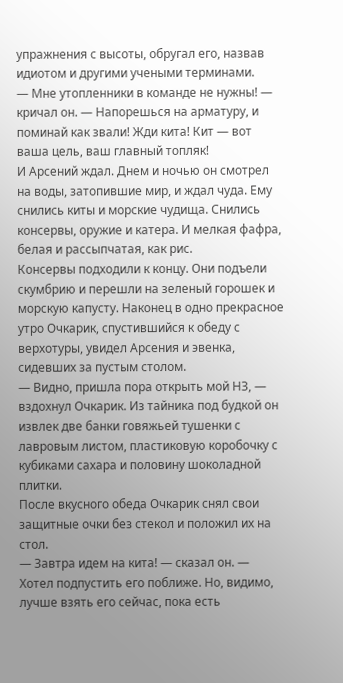упражнения с высоты, обругал его, назвав идиотом и другими учеными терминами.
— Мне утопленники в команде не нужны! — кричал он. — Напорешься на арматуру, и поминай как звали! Жди кита! Кит — вот ваша цель, ваш главный топляк!
И Арсений ждал. Днем и ночью он смотрел на воды, затопившие мир, и ждал чуда. Ему снились киты и морские чудища. Снились консервы, оружие и катера. И мелкая фафра, белая и рассыпчатая, как рис.
Консервы подходили к концу. Они подъели скумбрию и перешли на зеленый горошек и морскую капусту. Наконец в одно прекрасное утро Очкарик, спустившийся к обеду с верхотуры, увидел Арсения и эвенка, сидевших за пустым столом.
— Видно, пришла пора открыть мой НЗ, — вздохнул Очкарик. Из тайника под будкой он извлек две банки говяжьей тушенки с лавровым листом, пластиковую коробочку с кубиками сахара и половину шоколадной плитки.
После вкусного обеда Очкарик снял свои защитные очки без стекол и положил их на стол.
— Завтра идем на кита! — сказал он. — Хотел подпустить его поближе. Но, видимо, лучше взять его сейчас, пока есть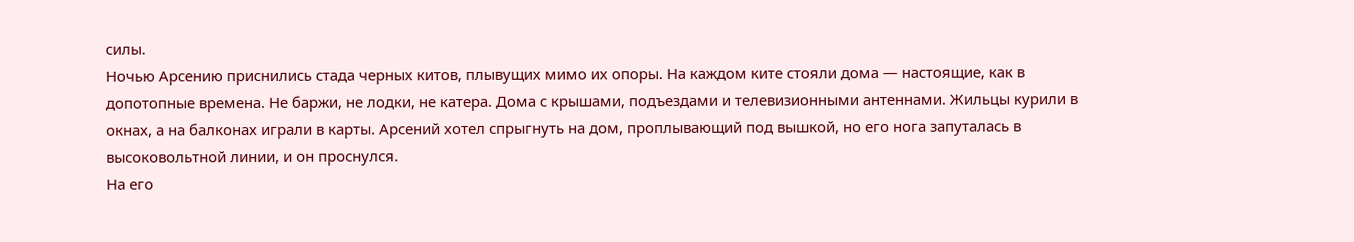силы.
Ночью Арсению приснились стада черных китов, плывущих мимо их опоры. На каждом ките стояли дома — настоящие, как в допотопные времена. Не баржи, не лодки, не катера. Дома с крышами, подъездами и телевизионными антеннами. Жильцы курили в окнах, а на балконах играли в карты. Арсений хотел спрыгнуть на дом, проплывающий под вышкой, но его нога запуталась в высоковольтной линии, и он проснулся.
На его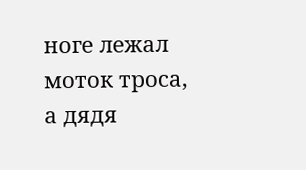ноге лежал моток троса, а дядя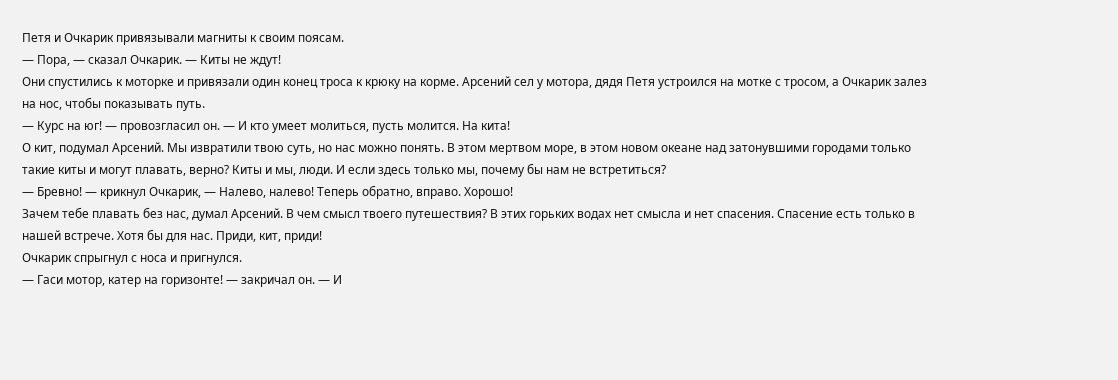Петя и Очкарик привязывали магниты к своим поясам.
— Пора, — сказал Очкарик. — Киты не ждут!
Они спустились к моторке и привязали один конец троса к крюку на корме. Арсений сел у мотора, дядя Петя устроился на мотке с тросом, а Очкарик залез на нос, чтобы показывать путь.
— Курс на юг! — провозгласил он. — И кто умеет молиться, пусть молится. На кита!
О кит, подумал Арсений. Мы извратили твою суть, но нас можно понять. В этом мертвом море, в этом новом океане над затонувшими городами только такие киты и могут плавать, верно? Киты и мы, люди. И если здесь только мы, почему бы нам не встретиться?
— Бревно! — крикнул Очкарик, — Налево, налево! Теперь обратно, вправо. Хорошо!
Зачем тебе плавать без нас, думал Арсений. В чем смысл твоего путешествия? В этих горьких водах нет смысла и нет спасения. Спасение есть только в нашей встрече. Хотя бы для нас. Приди, кит, приди!
Очкарик спрыгнул с носа и пригнулся.
— Гаси мотор, катер на горизонте! — закричал он. — И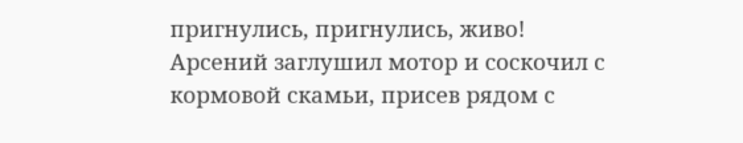пригнулись, пригнулись, живо!
Арсений заглушил мотор и соскочил с кормовой скамьи, присев рядом с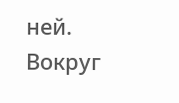ней. Вокруг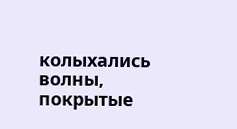колыхались волны, покрытые